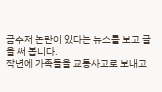금수저 논란이 있다는 뉴스를 보고 글을 써 봅니다.
작년에 가족들을 교통사고로 보내고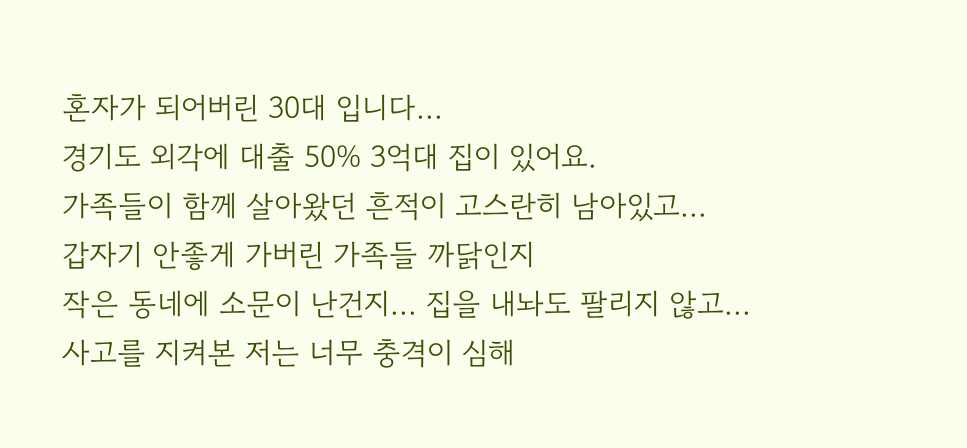혼자가 되어버린 30대 입니다...
경기도 외각에 대출 50% 3억대 집이 있어요.
가족들이 함께 살아왔던 흔적이 고스란히 남아있고...
갑자기 안좋게 가버린 가족들 까닭인지
작은 동네에 소문이 난건지... 집을 내놔도 팔리지 않고...
사고를 지켜본 저는 너무 충격이 심해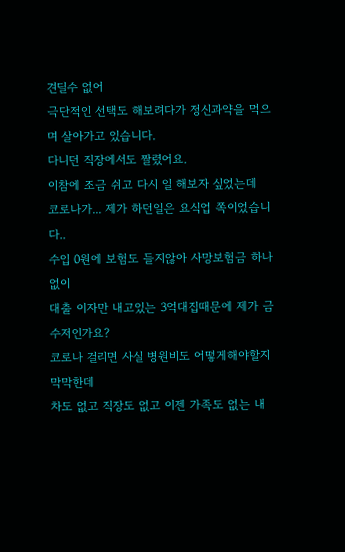견딜수 없어
극단적인 선택도 해보려다가 정신과약을 먹으며 살아가고 있습니다.
다니던 직장에서도 짤렸어요.
이참에 조금 쉬고 다시 일 해보자 싶었는데
코로나가... 제가 하던일은 요식업 쪽이었습니다..
수입 0원에 보험도 들지않아 사망보험금 하나 없이
대출 이자만 내고있는 3억대집때문에 제가 금수저인가요?
코로나 걸리면 사실 병원비도 어떻게해야할지 막막한데
차도 없고 직장도 없고 이젠 가족도 없는 내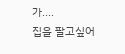가....
집을 팔고싶어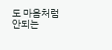도 마음처럼 안되는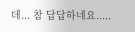데... 참 답답하네요.....